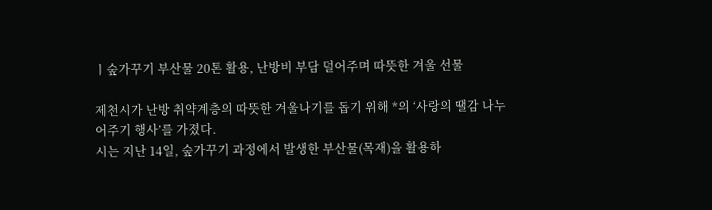ㅣ숲가꾸기 부산물 20톤 활용, 난방비 부담 덜어주며 따뜻한 겨울 선물

제천시가 난방 취약계층의 따뜻한 겨울나기를 돕기 위해 *의 ‘사랑의 땔감 나누어주기 행사’를 가졌다.
시는 지난 14일, 숲가꾸기 과정에서 발생한 부산물(목재)을 활용하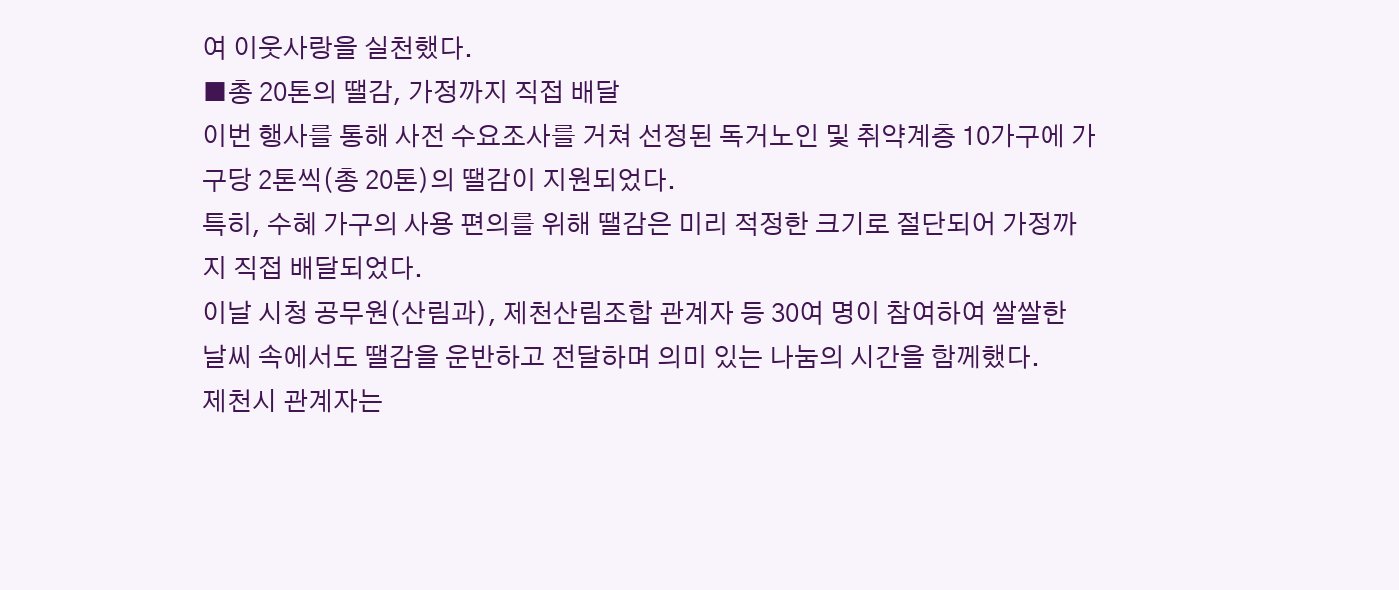여 이웃사랑을 실천했다.
■총 20톤의 땔감, 가정까지 직접 배달
이번 행사를 통해 사전 수요조사를 거쳐 선정된 독거노인 및 취약계층 10가구에 가구당 2톤씩(총 20톤)의 땔감이 지원되었다.
특히, 수혜 가구의 사용 편의를 위해 땔감은 미리 적정한 크기로 절단되어 가정까지 직접 배달되었다.
이날 시청 공무원(산림과), 제천산림조합 관계자 등 30여 명이 참여하여 쌀쌀한 날씨 속에서도 땔감을 운반하고 전달하며 의미 있는 나눔의 시간을 함께했다.
제천시 관계자는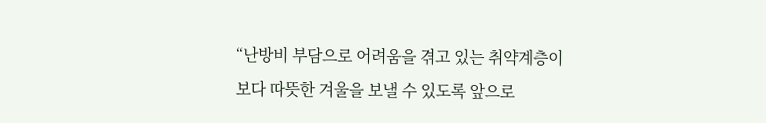“난방비 부담으로 어려움을 겪고 있는 취약계층이 보다 따뜻한 겨울을 보낼 수 있도록 앞으로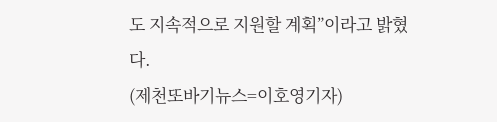도 지속적으로 지원할 계획”이라고 밝혔다.
(제천또바기뉴스=이호영기자)